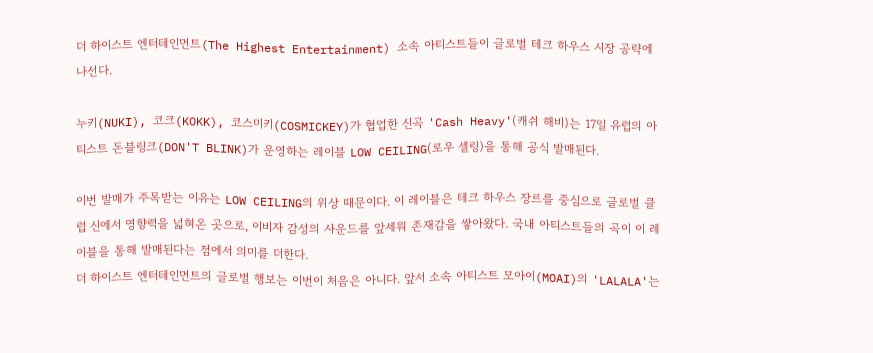더 하이스트 엔터테인먼트(The Highest Entertainment) 소속 아티스트들이 글로벌 테크 하우스 시장 공략에 나선다.

누키(NUKI), 코크(KOKK), 코스미키(COSMICKEY)가 협업한 신곡 'Cash Heavy'(캐쉬 해비)는 17일 유럽의 아티스트 돈블링크(DON'T BLINK)가 운영하는 레이블 LOW CEILING(로우 셀링)을 통해 공식 발매된다.

이번 발매가 주목받는 이유는 LOW CEILING의 위상 때문이다. 이 레이블은 테크 하우스 장르를 중심으로 글로벌 클럽 신에서 영향력을 넓혀온 곳으로, 이비자 감성의 사운드를 앞세워 존재감을 쌓아왔다. 국내 아티스트들의 곡이 이 레이블을 통해 발매된다는 점에서 의미를 더한다.
더 하이스트 엔터테인먼트의 글로벌 행보는 이번이 처음은 아니다. 앞서 소속 아티스트 모아이(MOAI)의 'LALALA'는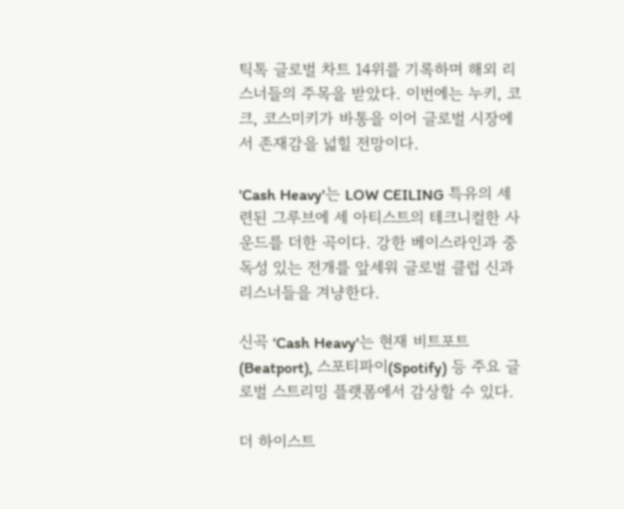틱톡 글로벌 차트 14위를 기록하며 해외 리스너들의 주목을 받았다. 이번에는 누키, 코크, 코스미키가 바통을 이어 글로벌 시장에서 존재감을 넓힐 전망이다.

'Cash Heavy'는 LOW CEILING 특유의 세련된 그루브에 세 아티스트의 테크니컬한 사운드를 더한 곡이다. 강한 베이스라인과 중독성 있는 전개를 앞세워 글로벌 클럽 신과 리스너들을 겨냥한다.

신곡 'Cash Heavy'는 현재 비트포트(Beatport), 스포티파이(Spotify) 등 주요 글로벌 스트리밍 플랫폼에서 감상할 수 있다.

더 하이스트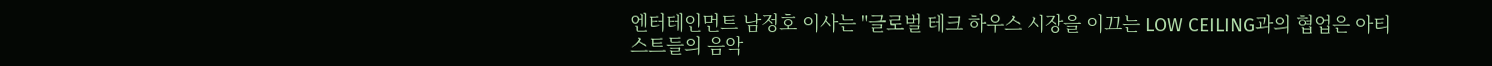엔터테인먼트 남정호 이사는 "글로벌 테크 하우스 시장을 이끄는 LOW CEILING과의 협업은 아티스트들의 음악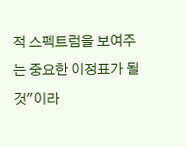적 스펙트럼을 보여주는 중요한 이정표가 될 것"이라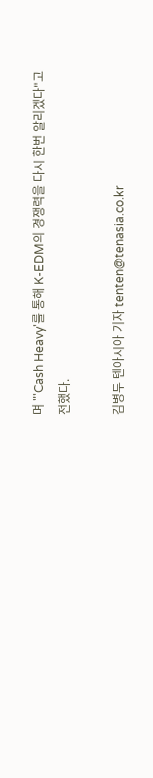며 "'Cash Heavy'를 통해 K-EDM의 경쟁력을 다시 한번 알리겠다"고 전했다.

김병두 텐아시아 기자 tenten@tenasia.co.kr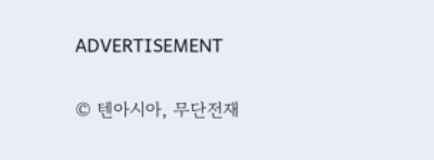ADVERTISEMENT

© 텐아시아, 무단전재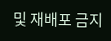및 재배포 금지